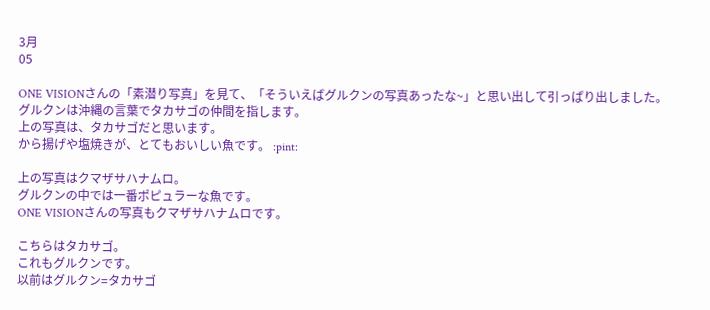3月
05

ONE VISIONさんの「素潜り写真」を見て、「そういえばグルクンの写真あったな~」と思い出して引っぱり出しました。
グルクンは沖縄の言葉でタカサゴの仲間を指します。
上の写真は、タカサゴだと思います。
から揚げや塩焼きが、とてもおいしい魚です。 :pint:

上の写真はクマザサハナムロ。
グルクンの中では一番ポピュラーな魚です。
ONE VISIONさんの写真もクマザサハナムロです。

こちらはタカサゴ。
これもグルクンです。
以前はグルクン=タカサゴ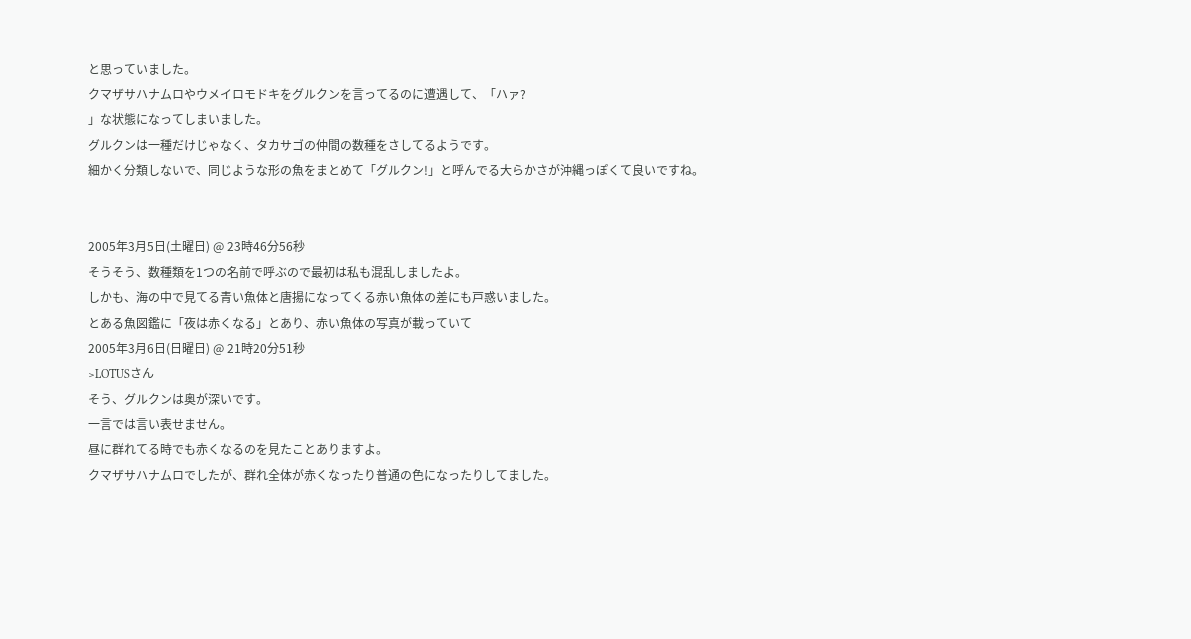と思っていました。
クマザサハナムロやウメイロモドキをグルクンを言ってるのに遭遇して、「ハァ?
」な状態になってしまいました。
グルクンは一種だけじゃなく、タカサゴの仲間の数種をさしてるようです。
細かく分類しないで、同じような形の魚をまとめて「グルクン!」と呼んでる大らかさが沖縄っぽくて良いですね。


2005年3月5日(土曜日) @ 23時46分56秒
そうそう、数種類を1つの名前で呼ぶので最初は私も混乱しましたよ。
しかも、海の中で見てる青い魚体と唐揚になってくる赤い魚体の差にも戸惑いました。
とある魚図鑑に「夜は赤くなる」とあり、赤い魚体の写真が載っていて
2005年3月6日(日曜日) @ 21時20分51秒
>LOTUSさん
そう、グルクンは奥が深いです。
一言では言い表せません。
昼に群れてる時でも赤くなるのを見たことありますよ。
クマザサハナムロでしたが、群れ全体が赤くなったり普通の色になったりしてました。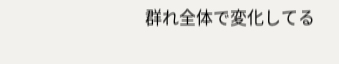群れ全体で変化してる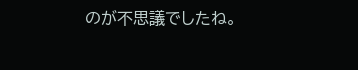のが不思議でしたね。